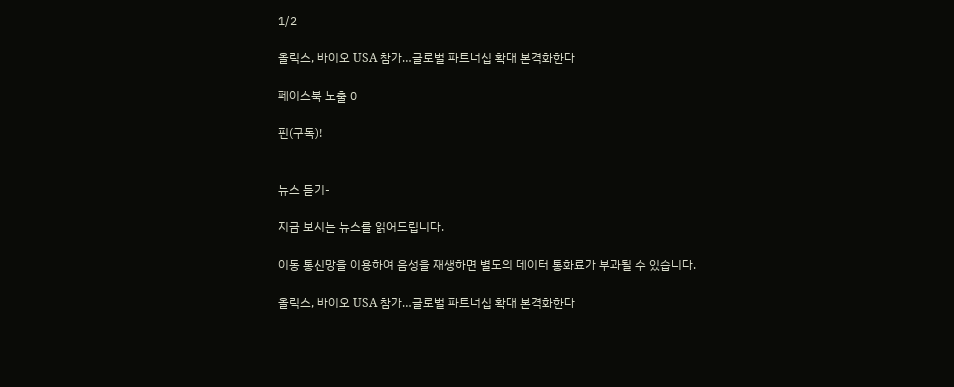1/2

올릭스, 바이오 USA 참가…글로벌 파트너십 확대 본격화한다

페이스북 노출 0

핀(구독)!


뉴스 듣기-

지금 보시는 뉴스를 읽어드립니다.

이동 통신망을 이용하여 음성을 재생하면 별도의 데이터 통화료가 부과될 수 있습니다.

올릭스, 바이오 USA 참가…글로벌 파트너십 확대 본격화한다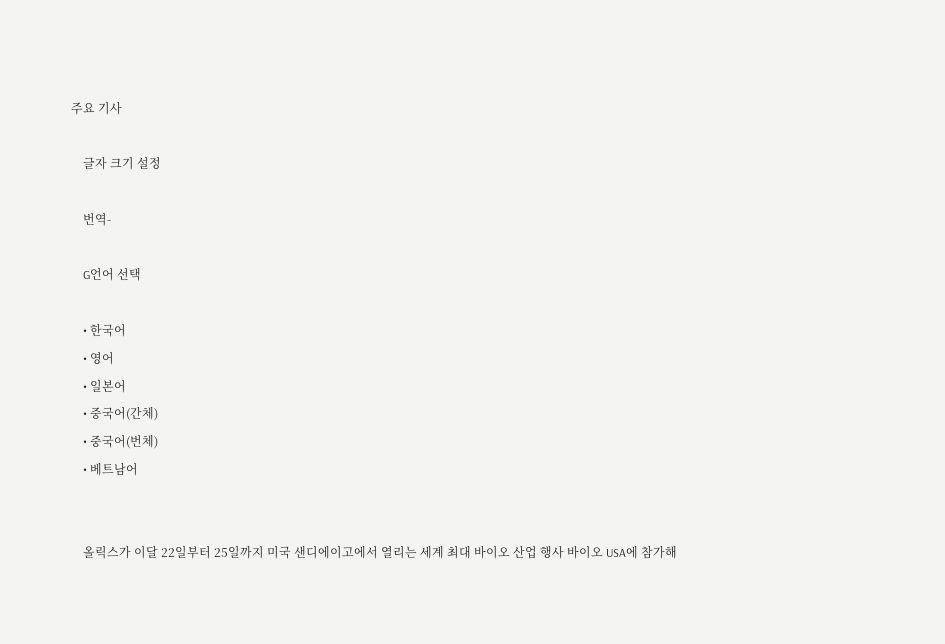주요 기사

    글자 크기 설정

    번역-

    G언어 선택

    • 한국어
    • 영어
    • 일본어
    • 중국어(간체)
    • 중국어(번체)
    • 베트남어


    올릭스가 이달 22일부터 25일까지 미국 샌디에이고에서 열리는 세계 최대 바이오 산업 행사 바이오 USA에 참가해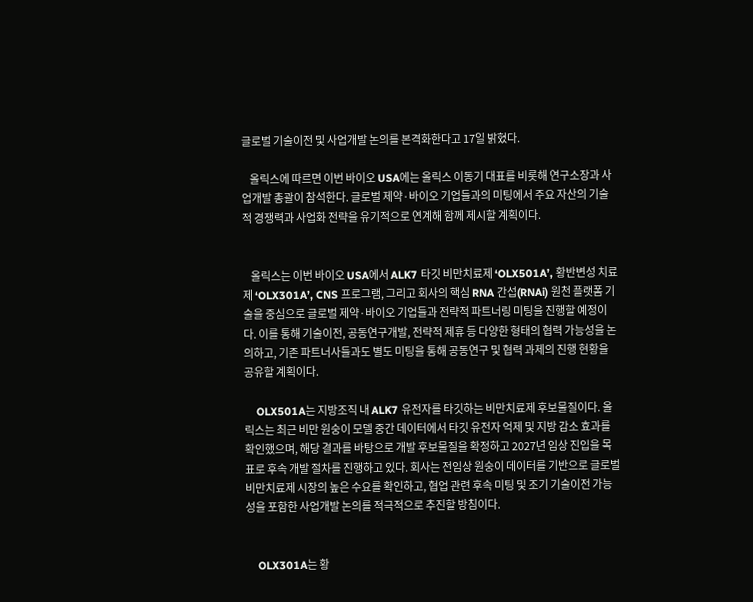글로벌 기술이전 및 사업개발 논의를 본격화한다고 17일 밝혔다.

    올릭스에 따르면 이번 바이오 USA에는 올릭스 이동기 대표를 비롯해 연구소장과 사업개발 총괄이 참석한다. 글로벌 제약·바이오 기업들과의 미팅에서 주요 자산의 기술적 경쟁력과 사업화 전략을 유기적으로 연계해 함께 제시할 계획이다.


    올릭스는 이번 바이오 USA에서 ALK7 타깃 비만치료제 ‘OLX501A’, 황반변성 치료제 ‘OLX301A’, CNS 프로그램, 그리고 회사의 핵심 RNA 간섭(RNAi) 원천 플랫폼 기술을 중심으로 글로벌 제약·바이오 기업들과 전략적 파트너링 미팅을 진행할 예정이다. 이를 통해 기술이전, 공동연구개발, 전략적 제휴 등 다양한 형태의 협력 가능성을 논의하고, 기존 파트너사들과도 별도 미팅을 통해 공동연구 및 협력 과제의 진행 현황을 공유할 계획이다.

    OLX501A는 지방조직 내 ALK7 유전자를 타깃하는 비만치료제 후보물질이다. 올릭스는 최근 비만 원숭이 모델 중간 데이터에서 타깃 유전자 억제 및 지방 감소 효과를 확인했으며, 해당 결과를 바탕으로 개발 후보물질을 확정하고 2027년 임상 진입을 목표로 후속 개발 절차를 진행하고 있다. 회사는 전임상 원숭이 데이터를 기반으로 글로벌 비만치료제 시장의 높은 수요를 확인하고, 협업 관련 후속 미팅 및 조기 기술이전 가능성을 포함한 사업개발 논의를 적극적으로 추진할 방침이다.


    OLX301A는 황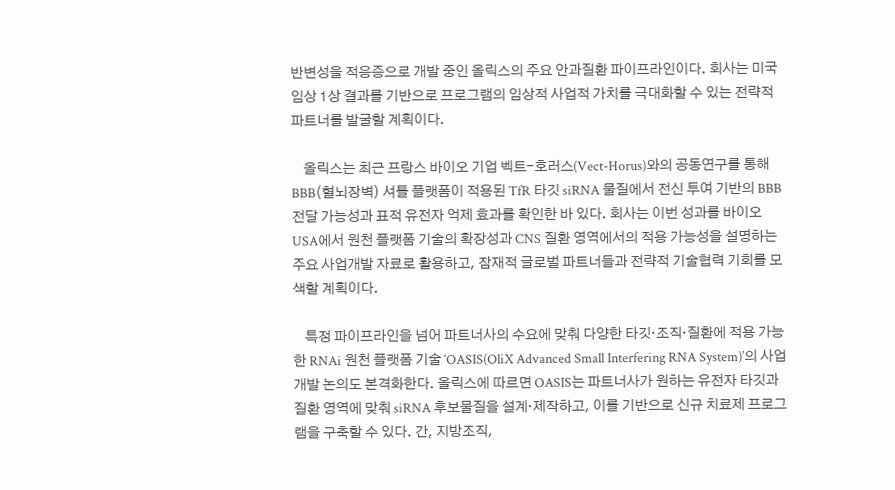반변성을 적응증으로 개발 중인 올릭스의 주요 안과질환 파이프라인이다. 회사는 미국 임상 1상 결과를 기반으로 프로그램의 임상적 사업적 가치를 극대화할 수 있는 전략적 파트너를 발굴할 계획이다.

    올릭스는 최근 프랑스 바이오 기업 벡트-호러스(Vect-Horus)와의 공동연구를 통해 BBB(혈뇌장벽) 셔틀 플랫폼이 적용된 TfR 타깃 siRNA 물질에서 전신 투여 기반의 BBB 전달 가능성과 표적 유전자 억제 효과를 확인한 바 있다. 회사는 이번 성과를 바이오 USA에서 원천 플랫폼 기술의 확장성과 CNS 질환 영역에서의 적용 가능성을 설명하는 주요 사업개발 자료로 활용하고, 잠재적 글로벌 파트너들과 전략적 기술협력 기회를 모색할 계획이다.

    특정 파이프라인을 넘어 파트너사의 수요에 맞춰 다양한 타깃·조직·질환에 적용 가능한 RNAi 원천 플랫폼 기술 ‘OASIS(OliX Advanced Small Interfering RNA System)’의 사업개발 논의도 본격화한다. 올릭스에 따르면 OASIS는 파트너사가 원하는 유전자 타깃과 질환 영역에 맞춰 siRNA 후보물질을 설계·제작하고, 이를 기반으로 신규 치료제 프로그램을 구축할 수 있다. 간, 지방조직,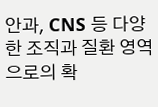안과, CNS 등 다양한 조직과 질환 영역으로의 확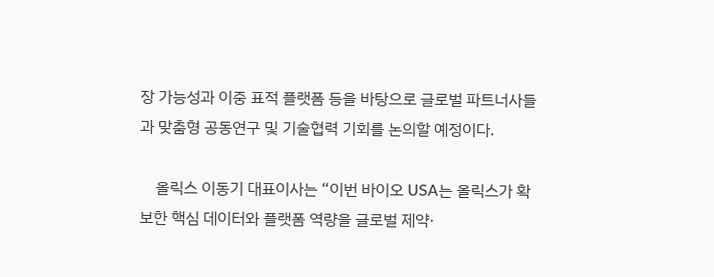장 가능성과 이중 표적 플랫폼 등을 바탕으로 글로벌 파트너사들과 맞춤형 공동연구 및 기술협력 기회를 논의할 예정이다.

    올릭스 이동기 대표이사는 “이번 바이오 USA는 올릭스가 확보한 핵심 데이터와 플랫폼 역량을 글로벌 제약·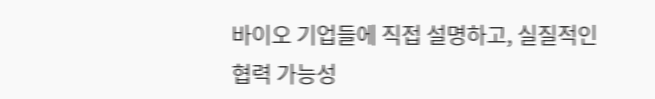바이오 기업들에 직접 설명하고, 실질적인 협력 가능성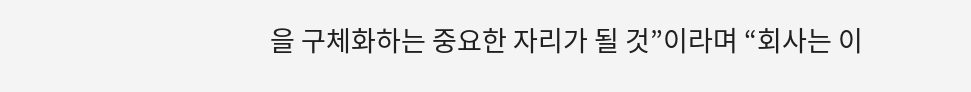을 구체화하는 중요한 자리가 될 것”이라며 “회사는 이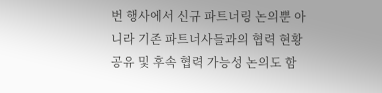번 행사에서 신규 파트너링 논의뿐 아니라 기존 파트너사들과의 협력 현황 공유 및 후속 협력 가능성 논의도 함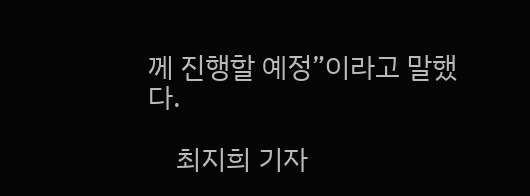께 진행할 예정”이라고 말했다.

    최지희 기자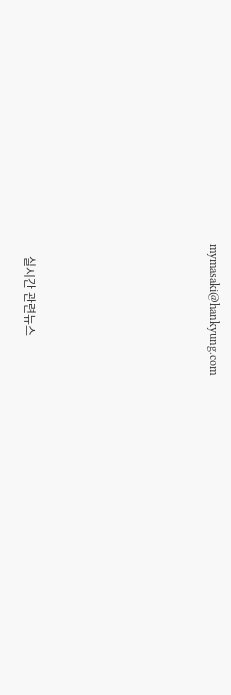mymasaki@hankyung.com







    실시간 관련뉴스